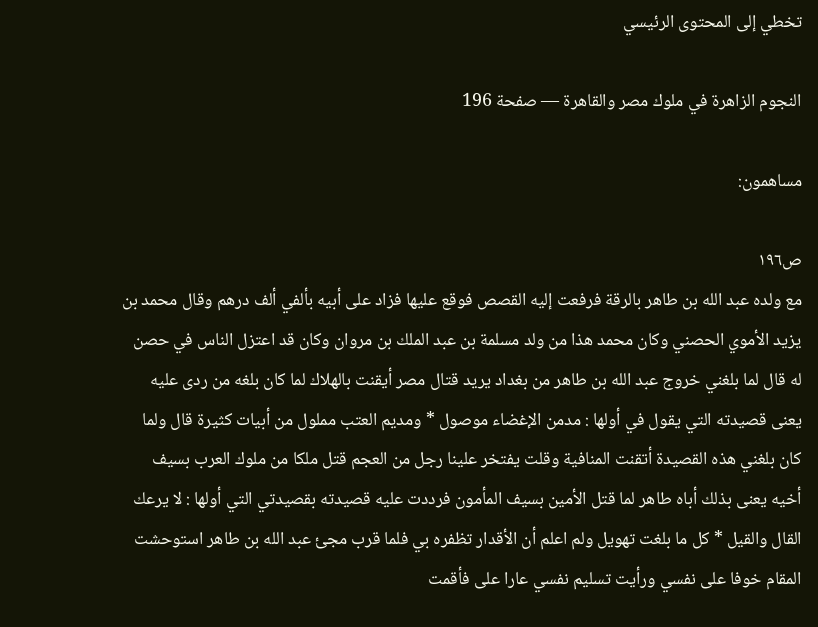تخطي إلى المحتوى الرئيسي

النجوم الزاهرة في ملوك مصر والقاهرة — صفحة 196

مساهمون:

ص١٩٦
مع ولده عبد الله بن طاهر بالرقة فرفعت إليه القصص فوقع عليها فزاد على أبيه بألفي ألف درهم وقال محمد بن يزيد الأموي الحصني وكان محمد هذا من ولد مسلمة بن عبد الملك بن مروان وكان قد اعتزل الناس في حصن له قال لما بلغني خروج عبد الله بن طاهر من بغداد يريد قتال مصر أيقنت بالهلاك لما كان بلغه من ردى عليه يعنى قصيدته التي يقول في أولها : مدمن الإغضاء موصول * ومديم العتب مملول من أبيات كثيرة قال ولما كان بلغني هذه القصيدة أتقنت المنافية وقلت يفتخر علينا رجل من العجم قتل ملكا من ملوك العرب بسيف أخيه يعنى بذلك أباه طاهر لما قتل الأمين بسيف المأمون فرددت عليه قصيدته بقصيدتي التي أولها : لا يرعك القال والقيل * كل ما بلغت تهويل ولم اعلم أن الأقدار تظفره بي فلما قرب مجئ عبد الله بن طاهر استوحشت المقام خوفا على نفسي ورأيت تسليم نفسي عارا على فأقمت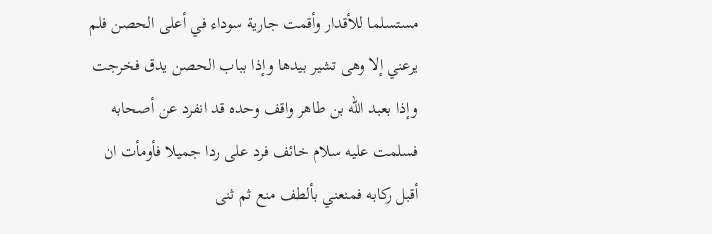مستسلما للأقدار وأقمت جارية سوداء في أعلى الحصن فلم يرعني إلا وهى تشير بيدها وإذا بباب الحصن يدق فخرجت وإذا بعبد الله بن طاهر واقف وحده قد انفرد عن أصحابه فسلمت عليه سلام خائف فرد على ردا جميلا فأومأت ان أقبل ركابه فمنعني بألطف منع ثم ثنى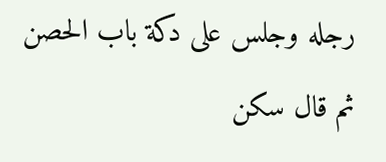رجله وجلس على دكة باب الحصن ثم قال سكن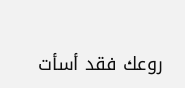روعك فقد أسأت